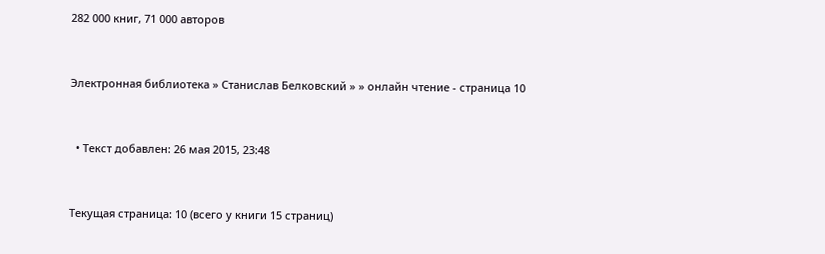282 000 книг, 71 000 авторов


Электронная библиотека » Станислав Белковский » » онлайн чтение - страница 10


  • Текст добавлен: 26 мая 2015, 23:48


Текущая страница: 10 (всего у книги 15 страниц)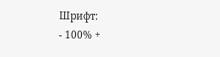Шрифт:
- 100% +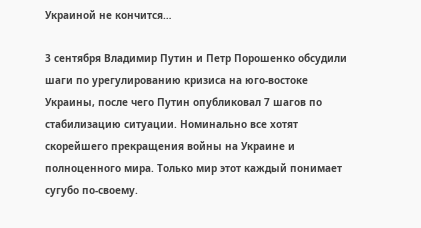Украиной не кончится…

3 сентября Владимир Путин и Петр Порошенко обсудили шаги по урегулированию кризиса на юго-востоке Украины, после чего Путин опубликовал 7 шагов по стабилизацию ситуации. Номинально все хотят скорейшего прекращения войны на Украине и полноценного мира. Только мир этот каждый понимает сугубо по-своему.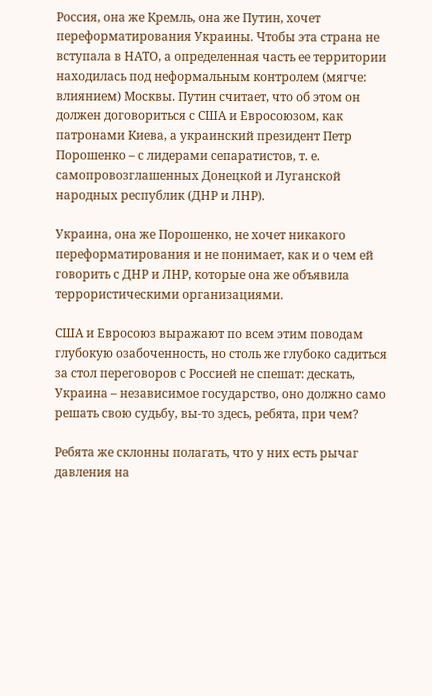Россия, она же Кремль, она же Путин, хочет переформатирования Украины. Чтобы эта страна не вступала в НАТО, а определенная часть ее территории находилась под неформальным контролем (мягче: влиянием) Москвы. Путин считает, что об этом он должен договориться с США и Евросоюзом, как патронами Киева, а украинский президент Петр Порошенко – с лидерами сепаратистов, т. е. самопровозглашенных Донецкой и Луганской народных республик (ДНР и ЛНР).

Украина, она же Порошенко, не хочет никакого переформатирования и не понимает, как и о чем ей говорить с ДНР и ЛНР, которые она же объявила террористическими организациями.

США и Евросоюз выражают по всем этим поводам глубокую озабоченность, но столь же глубоко садиться за стол переговоров с Россией не спешат: дескать, Украина – независимое государство, оно должно само решать свою судьбу, вы-то здесь, ребята, при чем?

Ребята же склонны полагать, что у них есть рычаг давления на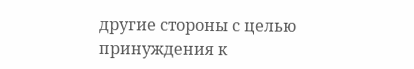другие стороны с целью принуждения к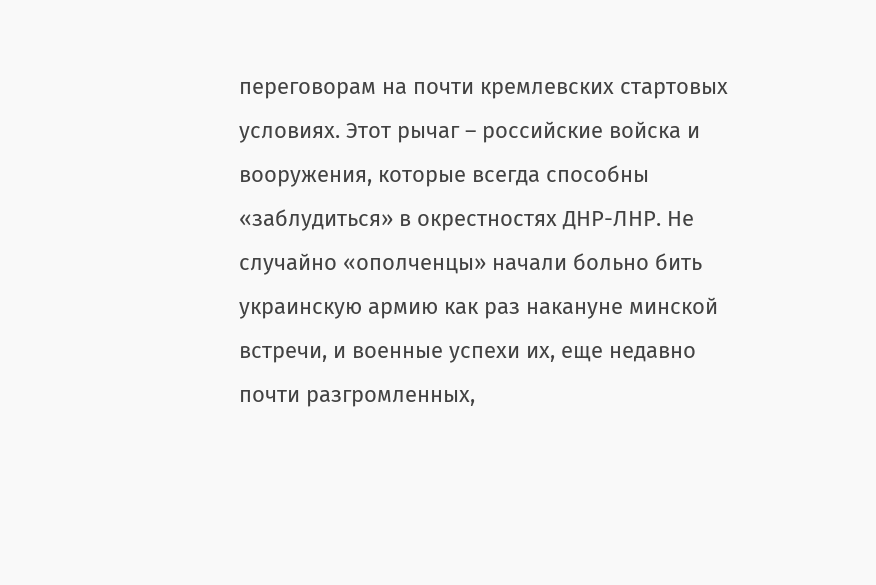переговорам на почти кремлевских стартовых условиях. Этот рычаг – российские войска и вооружения, которые всегда способны «заблудиться» в окрестностях ДНР-ЛНР. Не случайно «ополченцы» начали больно бить украинскую армию как раз накануне минской встречи, и военные успехи их, еще недавно почти разгромленных,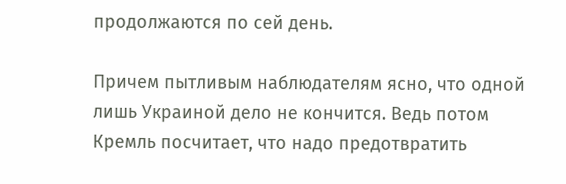продолжаются по сей день.

Причем пытливым наблюдателям ясно, что одной лишь Украиной дело не кончится. Ведь потом Кремль посчитает, что надо предотвратить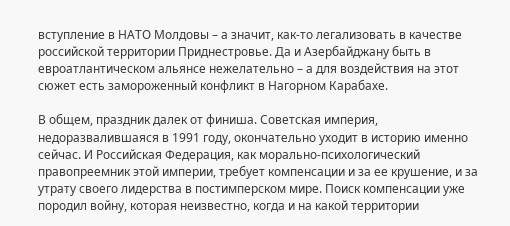вступление в НАТО Молдовы – а значит, как-то легализовать в качестве российской территории Приднестровье. Да и Азербайджану быть в евроатлантическом альянсе нежелательно – а для воздействия на этот сюжет есть замороженный конфликт в Нагорном Карабахе.

В общем, праздник далек от финиша. Советская империя, недоразвалившаяся в 1991 году, окончательно уходит в историю именно сейчас. И Российская Федерация, как морально-психологический правопреемник этой империи, требует компенсации и за ее крушение, и за утрату своего лидерства в постимперском мире. Поиск компенсации уже породил войну, которая неизвестно, когда и на какой территории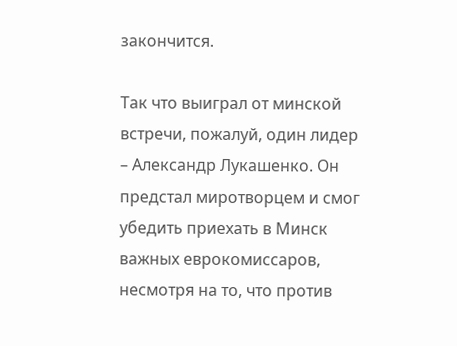закончится.

Так что выиграл от минской встречи, пожалуй, один лидер – Александр Лукашенко. Он предстал миротворцем и смог убедить приехать в Минск важных еврокомиссаров, несмотря на то, что против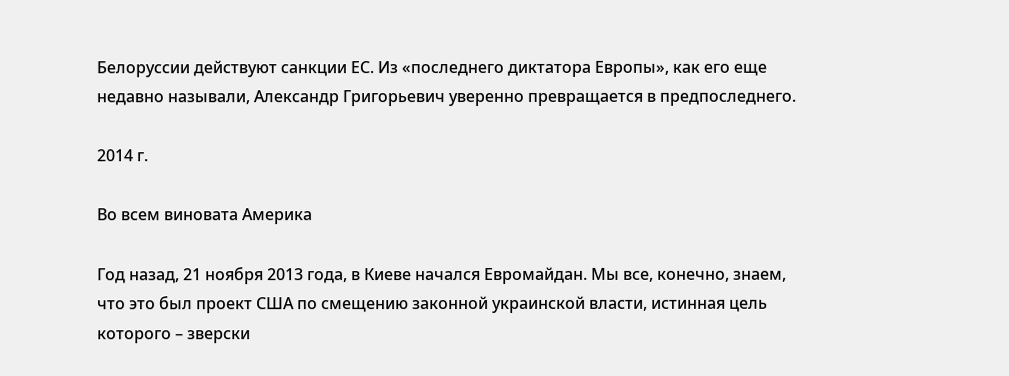Белоруссии действуют санкции ЕС. Из «последнего диктатора Европы», как его еще недавно называли, Александр Григорьевич уверенно превращается в предпоследнего.

2014 г.

Во всем виновата Америка

Год назад, 21 ноября 2013 года, в Киеве начался Евромайдан. Мы все, конечно, знаем, что это был проект США по смещению законной украинской власти, истинная цель которого – зверски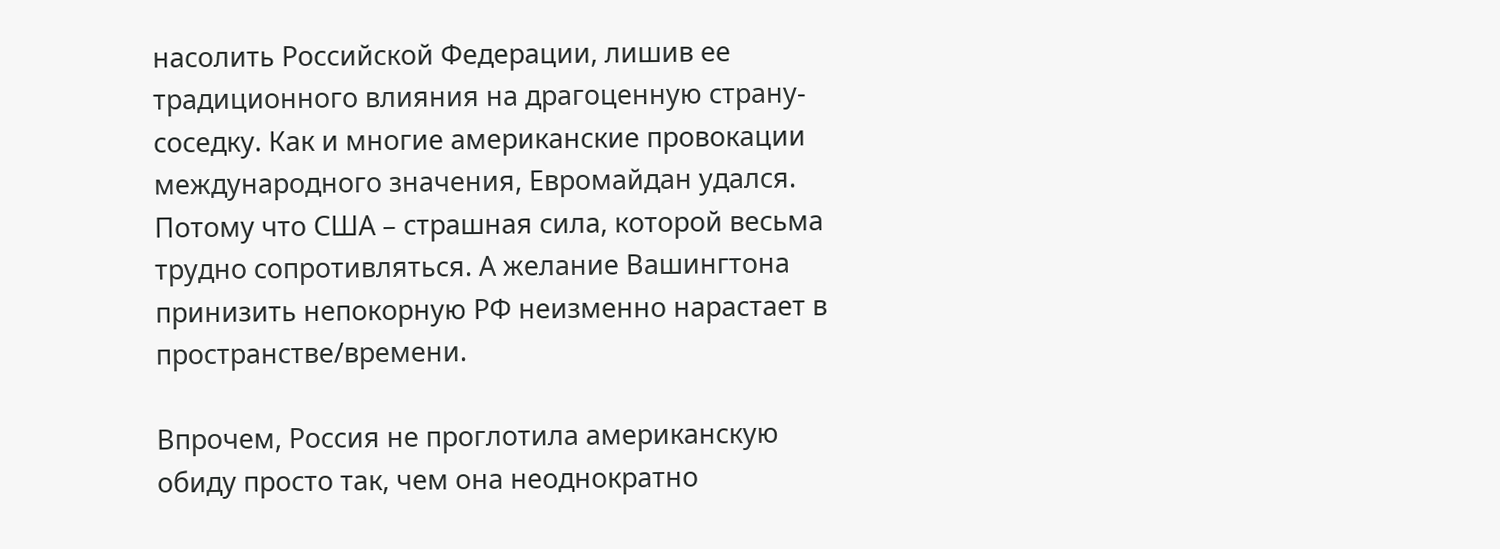насолить Российской Федерации, лишив ее традиционного влияния на драгоценную страну-соседку. Как и многие американские провокации международного значения, Евромайдан удался. Потому что США – страшная сила, которой весьма трудно сопротивляться. А желание Вашингтона принизить непокорную РФ неизменно нарастает в пространстве/времени.

Впрочем, Россия не проглотила американскую обиду просто так, чем она неоднократно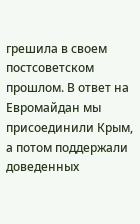грешила в своем постсоветском прошлом. В ответ на Евромайдан мы присоединили Крым, а потом поддержали доведенных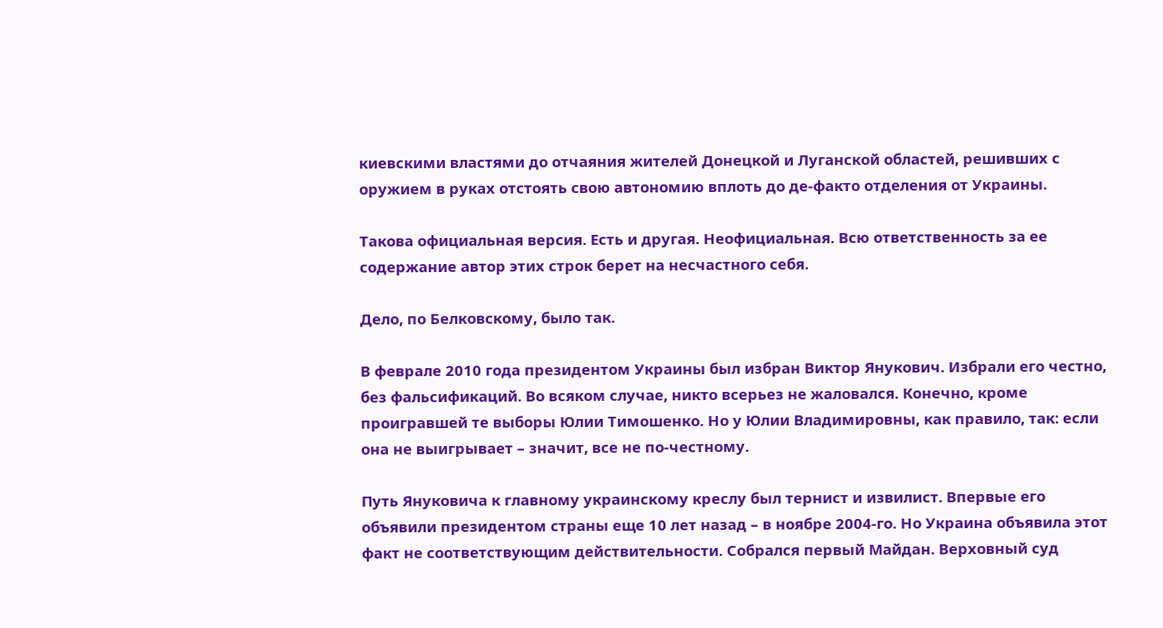киевскими властями до отчаяния жителей Донецкой и Луганской областей, решивших с оружием в руках отстоять свою автономию вплоть до де-факто отделения от Украины.

Такова официальная версия. Есть и другая. Неофициальная. Всю ответственность за ее содержание автор этих строк берет на несчастного себя.

Дело, по Белковскому, было так.

В феврале 2010 года президентом Украины был избран Виктор Янукович. Избрали его честно, без фальсификаций. Во всяком случае, никто всерьез не жаловался. Конечно, кроме проигравшей те выборы Юлии Тимошенко. Но у Юлии Владимировны, как правило, так: если она не выигрывает – значит, все не по-честному.

Путь Януковича к главному украинскому креслу был тернист и извилист. Впервые его объявили президентом страны еще 10 лет назад – в ноябре 2004-го. Но Украина объявила этот факт не соответствующим действительности. Собрался первый Майдан. Верховный суд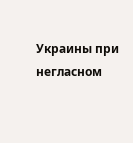Украины при негласном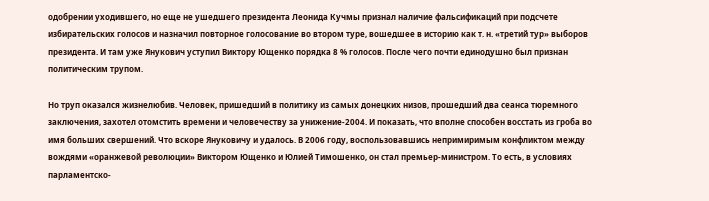одобрении уходившего, но еще не ушедшего президента Леонида Кучмы признал наличие фальсификаций при подсчете избирательских голосов и назначил повторное голосование во втором туре, вошедшее в историю как т. н. «третий тур» выборов президента. И там уже Янукович уступил Виктору Ющенко порядка 8 % голосов. После чего почти единодушно был признан политическим трупом.

Но труп оказался жизнелюбив. Человек, пришедший в политику из самых донецких низов, прошедший два сеанса тюремного заключения, захотел отомстить времени и человечеству за унижение-2004. И показать, что вполне способен восстать из гроба во имя больших свершений. Что вскоре Януковичу и удалось. В 2006 году, воспользовавшись непримиримым конфликтом между вождями «оранжевой революции» Виктором Ющенко и Юлией Тимошенко, он стал премьер-министром. То есть, в условиях парламентско-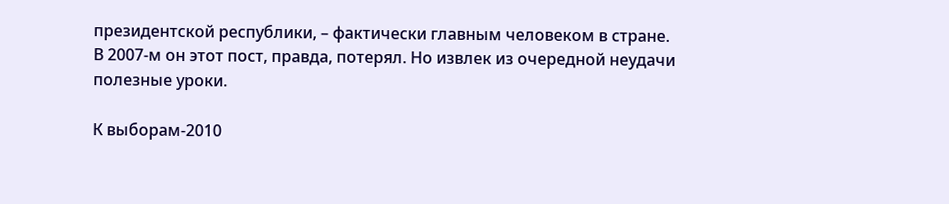президентской республики, – фактически главным человеком в стране. В 2007-м он этот пост, правда, потерял. Но извлек из очередной неудачи полезные уроки.

К выборам-2010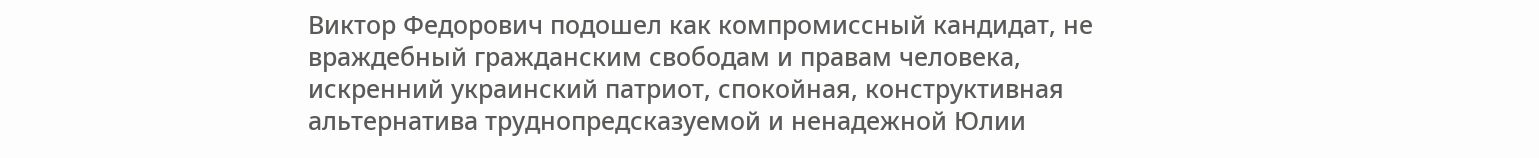Виктор Федорович подошел как компромиссный кандидат, не враждебный гражданским свободам и правам человека, искренний украинский патриот, спокойная, конструктивная альтернатива труднопредсказуемой и ненадежной Юлии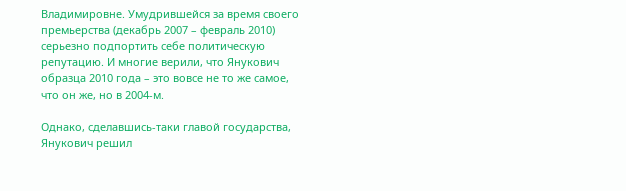Владимировне. Умудрившейся за время своего премьерства (декабрь 2007 – февраль 2010) серьезно подпортить себе политическую репутацию. И многие верили, что Янукович образца 2010 года – это вовсе не то же самое, что он же, но в 2004-м.

Однако, сделавшись-таки главой государства, Янукович решил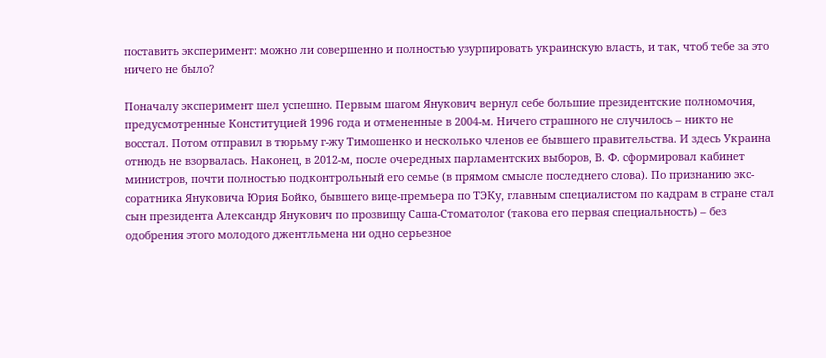поставить эксперимент: можно ли совершенно и полностью узурпировать украинскую власть, и так, чтоб тебе за это ничего не было?

Поначалу эксперимент шел успешно. Первым шагом Янукович вернул себе большие президентские полномочия, предусмотренные Конституцией 1996 года и отмененные в 2004-м. Ничего страшного не случилось – никто не восстал. Потом отправил в тюрьму г-жу Тимошенко и несколько членов ее бывшего правительства. И здесь Украина отнюдь не взорвалась. Наконец, в 2012-м, после очередных парламентских выборов, В. Ф. сформировал кабинет министров, почти полностью подконтрольный его семье (в прямом смысле последнего слова). По признанию экс-соратника Януковича Юрия Бойко, бывшего вице-премьера по ТЭКу, главным специалистом по кадрам в стране стал сын президента Александр Янукович по прозвищу Саша-Стоматолог (такова его первая специальность) – без одобрения этого молодого джентльмена ни одно серьезное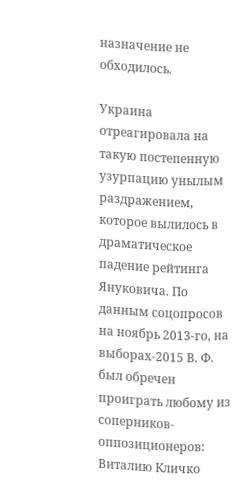назначение не обходилось.

Украина отреагировала на такую постепенную узурпацию унылым раздражением, которое вылилось в драматическое падение рейтинга Януковича. По данным соцопросов на ноябрь 2013-го, на выборах-2015 В. Ф. был обречен проиграть любому из соперников-оппозиционеров: Виталию Кличко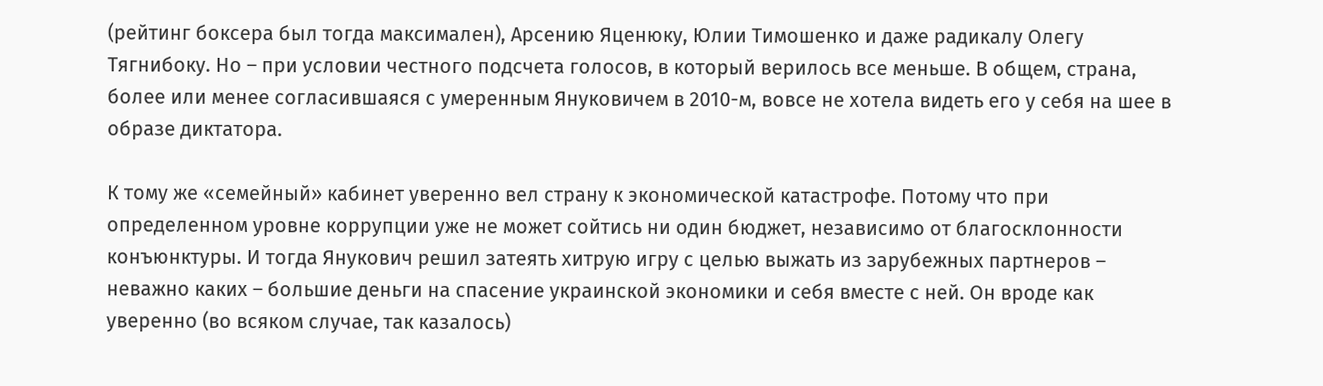(рейтинг боксера был тогда максимален), Арсению Яценюку, Юлии Тимошенко и даже радикалу Олегу Тягнибоку. Но – при условии честного подсчета голосов, в который верилось все меньше. В общем, страна, более или менее согласившаяся с умеренным Януковичем в 2010-м, вовсе не хотела видеть его у себя на шее в образе диктатора.

К тому же «семейный» кабинет уверенно вел страну к экономической катастрофе. Потому что при определенном уровне коррупции уже не может сойтись ни один бюджет, независимо от благосклонности конъюнктуры. И тогда Янукович решил затеять хитрую игру с целью выжать из зарубежных партнеров – неважно каких – большие деньги на спасение украинской экономики и себя вместе с ней. Он вроде как уверенно (во всяком случае, так казалось)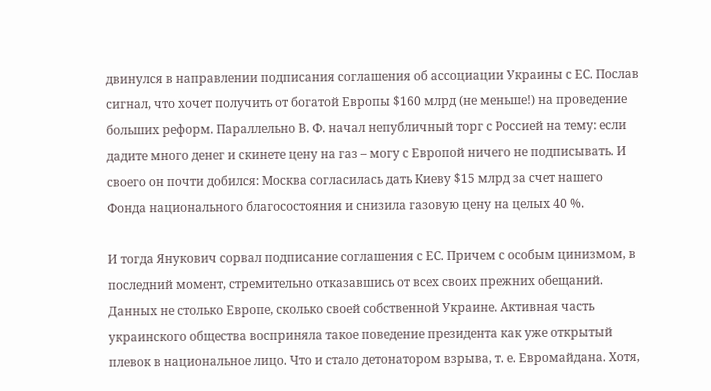двинулся в направлении подписания соглашения об ассоциации Украины с ЕС. Послав сигнал, что хочет получить от богатой Европы $160 млрд (не меньше!) на проведение больших реформ. Параллельно В. Ф. начал непубличный торг с Россией на тему: если дадите много денег и скинете цену на газ – могу с Европой ничего не подписывать. И своего он почти добился: Москва согласилась дать Киеву $15 млрд за счет нашего Фонда национального благосостояния и снизила газовую цену на целых 40 %.

И тогда Янукович сорвал подписание соглашения с ЕС. Причем с особым цинизмом, в последний момент, стремительно отказавшись от всех своих прежних обещаний. Данных не столько Европе, сколько своей собственной Украине. Активная часть украинского общества восприняла такое поведение президента как уже открытый плевок в национальное лицо. Что и стало детонатором взрыва, т. е. Евромайдана. Хотя,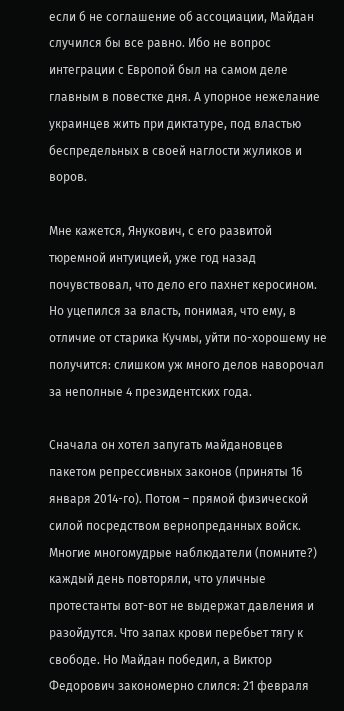если б не соглашение об ассоциации, Майдан случился бы все равно. Ибо не вопрос интеграции с Европой был на самом деле главным в повестке дня. А упорное нежелание украинцев жить при диктатуре, под властью беспредельных в своей наглости жуликов и воров.

Мне кажется, Янукович, с его развитой тюремной интуицией, уже год назад почувствовал, что дело его пахнет керосином. Но уцепился за власть, понимая, что ему, в отличие от старика Кучмы, уйти по-хорошему не получится: слишком уж много делов наворочал за неполные 4 президентских года.

Сначала он хотел запугать майдановцев пакетом репрессивных законов (приняты 16 января 2014-го). Потом – прямой физической силой посредством вернопреданных войск. Многие многомудрые наблюдатели (помните?) каждый день повторяли, что уличные протестанты вот-вот не выдержат давления и разойдутся. Что запах крови перебьет тягу к свободе. Но Майдан победил, а Виктор Федорович закономерно слился: 21 февраля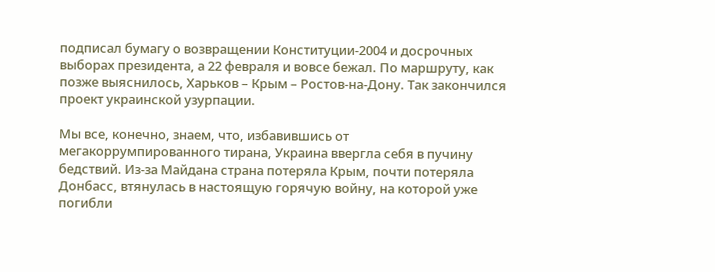подписал бумагу о возвращении Конституции-2004 и досрочных выборах президента, а 22 февраля и вовсе бежал. По маршруту, как позже выяснилось, Харьков – Крым – Ростов-на-Дону. Так закончился проект украинской узурпации.

Мы все, конечно, знаем, что, избавившись от мегакоррумпированного тирана, Украина ввергла себя в пучину бедствий. Из-за Майдана страна потеряла Крым, почти потеряла Донбасс, втянулась в настоящую горячую войну, на которой уже погибли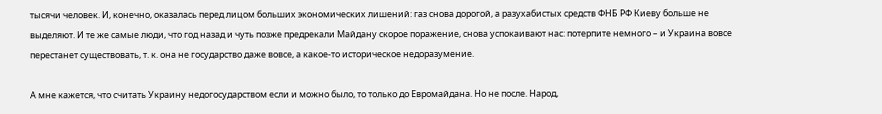тысячи человек. И, конечно, оказалась перед лицом больших экономических лишений: газ снова дорогой, а разухабистых средств ФНБ РФ Киеву больше не выделяют. И те же самые люди, что год назад и чуть позже предрекали Майдану скорое поражение, снова успокаивают нас: потерпите немного – и Украина вовсе перестанет существовать, т. к. она не государство даже вовсе, а какое-то историческое недоразумение.

А мне кажется, что считать Украину недогосударством если и можно было, то только до Евромайдана. Но не после. Народ,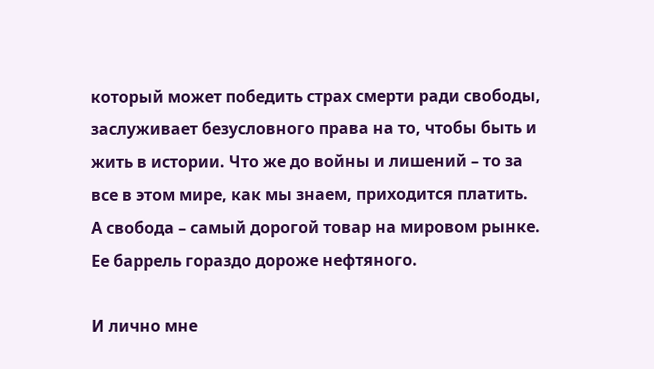который может победить страх смерти ради свободы, заслуживает безусловного права на то, чтобы быть и жить в истории. Что же до войны и лишений – то за все в этом мире, как мы знаем, приходится платить. А свобода – самый дорогой товар на мировом рынке. Ее баррель гораздо дороже нефтяного.

И лично мне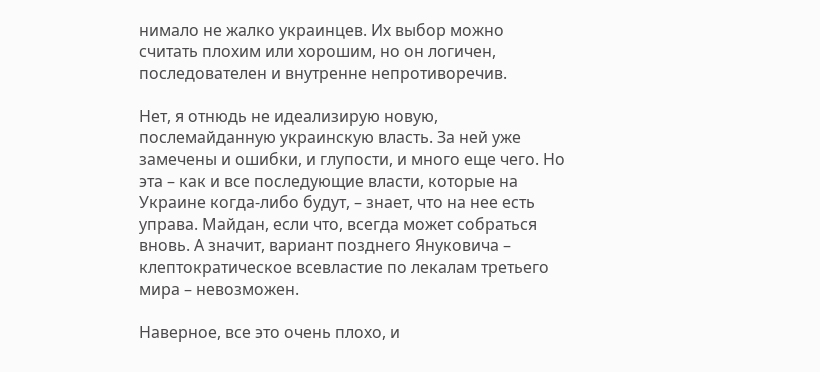нимало не жалко украинцев. Их выбор можно считать плохим или хорошим, но он логичен, последователен и внутренне непротиворечив.

Нет, я отнюдь не идеализирую новую, послемайданную украинскую власть. За ней уже замечены и ошибки, и глупости, и много еще чего. Но эта – как и все последующие власти, которые на Украине когда-либо будут, – знает, что на нее есть управа. Майдан, если что, всегда может собраться вновь. А значит, вариант позднего Януковича – клептократическое всевластие по лекалам третьего мира – невозможен.

Наверное, все это очень плохо, и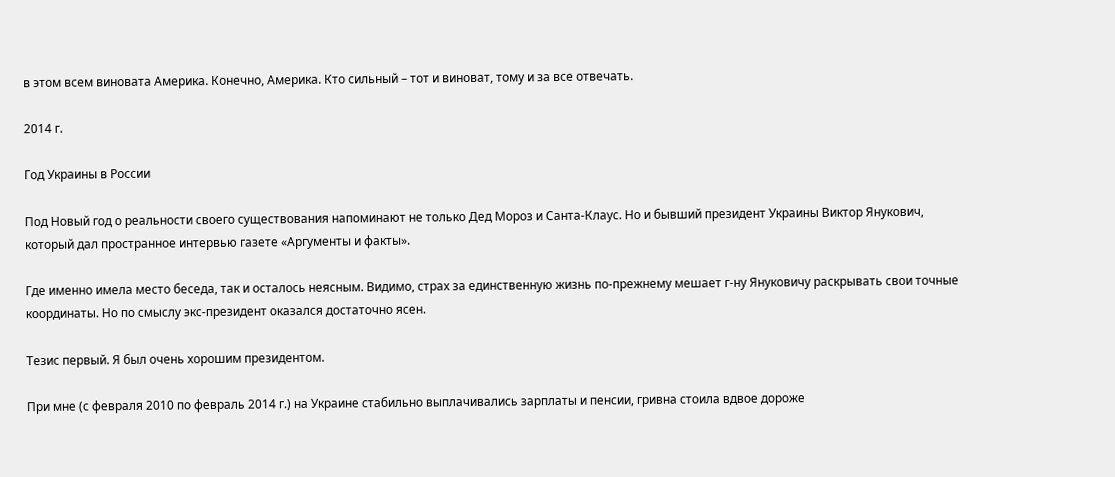в этом всем виновата Америка. Конечно, Америка. Кто сильный – тот и виноват, тому и за все отвечать.

2014 г.

Год Украины в России

Под Новый год о реальности своего существования напоминают не только Дед Мороз и Санта-Клаус. Но и бывший президент Украины Виктор Янукович, который дал пространное интервью газете «Аргументы и факты».

Где именно имела место беседа, так и осталось неясным. Видимо, страх за единственную жизнь по-прежнему мешает г-ну Януковичу раскрывать свои точные координаты. Но по смыслу экс-президент оказался достаточно ясен.

Тезис первый. Я был очень хорошим президентом.

При мне (с февраля 2010 по февраль 2014 г.) на Украине стабильно выплачивались зарплаты и пенсии, гривна стоила вдвое дороже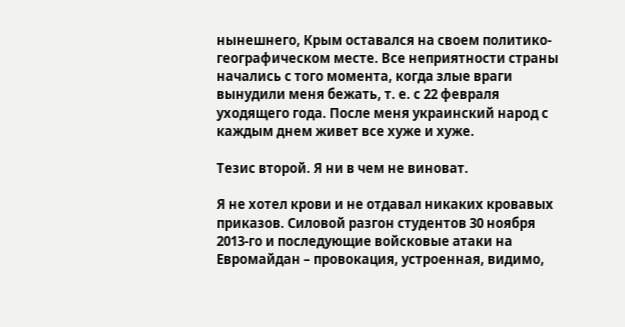нынешнего, Крым оставался на своем политико-географическом месте. Все неприятности страны начались с того момента, когда злые враги вынудили меня бежать, т. е. с 22 февраля уходящего года. После меня украинский народ с каждым днем живет все хуже и хуже.

Тезис второй. Я ни в чем не виноват.

Я не хотел крови и не отдавал никаких кровавых приказов. Силовой разгон студентов 30 ноября 2013-го и последующие войсковые атаки на Евромайдан – провокация, устроенная, видимо,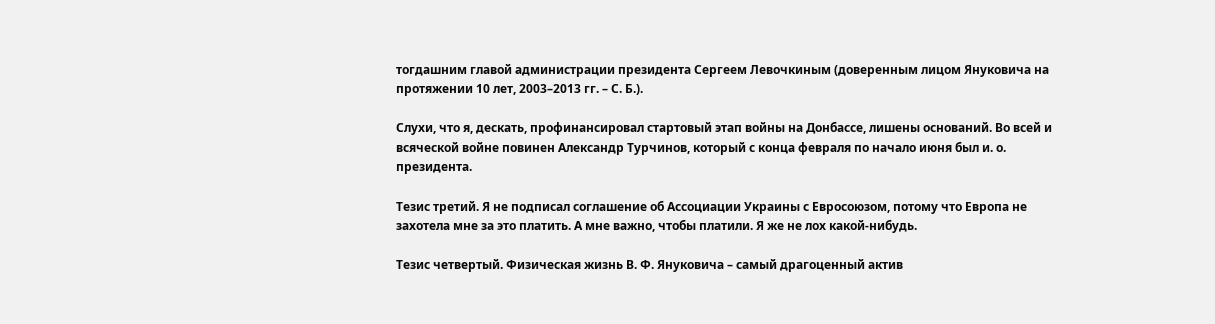тогдашним главой администрации президента Сергеем Левочкиным (доверенным лицом Януковича на протяжении 10 лет, 2003–2013 гг. – С. Б.).

Слухи, что я, дескать, профинансировал стартовый этап войны на Донбассе, лишены оснований. Во всей и всяческой войне повинен Александр Турчинов, который с конца февраля по начало июня был и. о. президента.

Тезис третий. Я не подписал соглашение об Ассоциации Украины с Евросоюзом, потому что Европа не захотела мне за это платить. А мне важно, чтобы платили. Я же не лох какой-нибудь.

Тезис четвертый. Физическая жизнь В. Ф. Януковича – самый драгоценный актив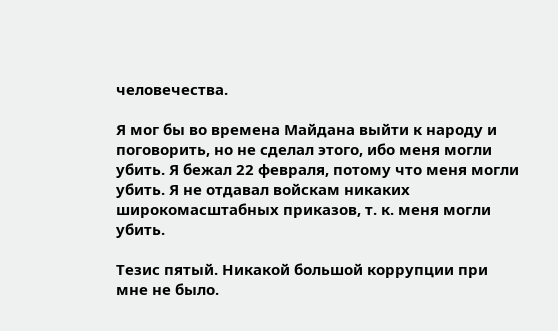человечества.

Я мог бы во времена Майдана выйти к народу и поговорить, но не сделал этого, ибо меня могли убить. Я бежал 22 февраля, потому что меня могли убить. Я не отдавал войскам никаких широкомасштабных приказов, т. к. меня могли убить.

Тезис пятый. Никакой большой коррупции при мне не было.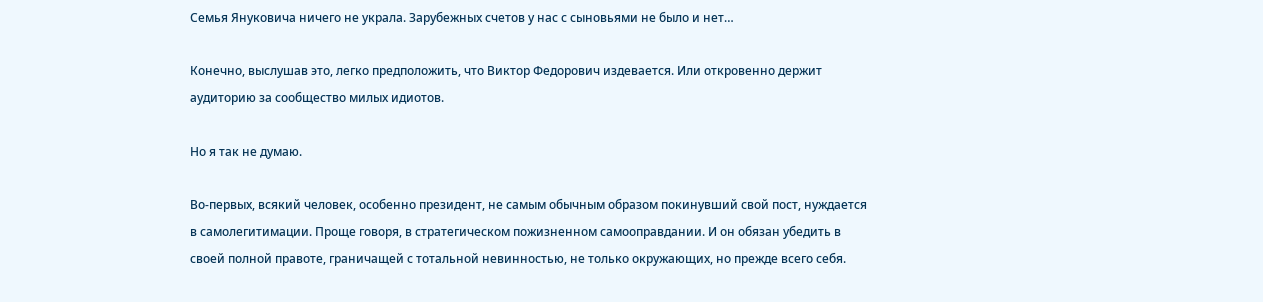Семья Януковича ничего не украла. Зарубежных счетов у нас с сыновьями не было и нет…

Конечно, выслушав это, легко предположить, что Виктор Федорович издевается. Или откровенно держит аудиторию за сообщество милых идиотов.

Но я так не думаю.

Во-первых, всякий человек, особенно президент, не самым обычным образом покинувший свой пост, нуждается в самолегитимации. Проще говоря, в стратегическом пожизненном самооправдании. И он обязан убедить в своей полной правоте, граничащей с тотальной невинностью, не только окружающих, но прежде всего себя.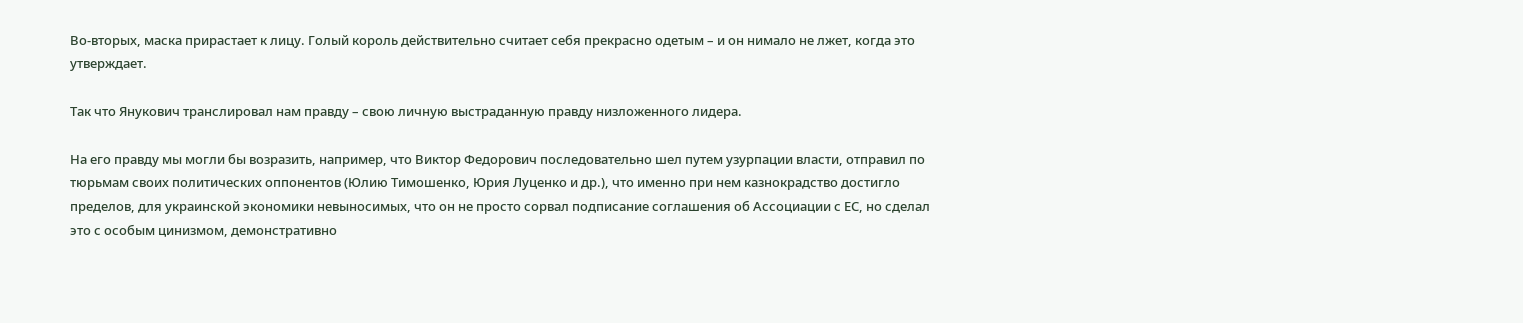Во-вторых, маска прирастает к лицу. Голый король действительно считает себя прекрасно одетым – и он нимало не лжет, когда это утверждает.

Так что Янукович транслировал нам правду – свою личную выстраданную правду низложенного лидера.

На его правду мы могли бы возразить, например, что Виктор Федорович последовательно шел путем узурпации власти, отправил по тюрьмам своих политических оппонентов (Юлию Тимошенко, Юрия Луценко и др.), что именно при нем казнокрадство достигло пределов, для украинской экономики невыносимых, что он не просто сорвал подписание соглашения об Ассоциации с ЕС, но сделал это с особым цинизмом, демонстративно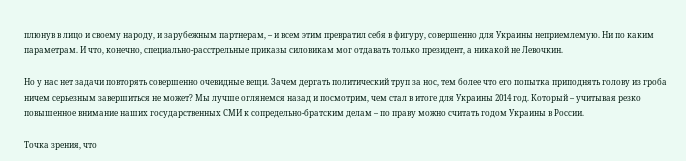плюнув в лицо и своему народу, и зарубежным партнерам, – и всем этим превратил себя в фигуру, совершенно для Украины неприемлемую. Ни по каким параметрам. И что, конечно, специально-расстрельные приказы силовикам мог отдавать только президент, а никакой не Левочкин.

Но у нас нет задачи повторять совершенно очевидные вещи. Зачем дергать политический труп за нос, тем более что его попытка приподнять голову из гроба ничем серьезным завершиться не может? Мы лучше оглянемся назад и посмотрим, чем стал в итоге для Украины 2014 год. Который – учитывая резко повышенное внимание наших государственных СМИ к сопредельно-братским делам – по праву можно считать годом Украины в России.

Точка зрения, что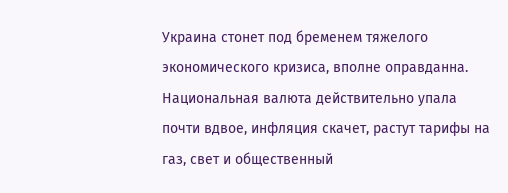Украина стонет под бременем тяжелого экономического кризиса, вполне оправданна. Национальная валюта действительно упала почти вдвое, инфляция скачет, растут тарифы на газ, свет и общественный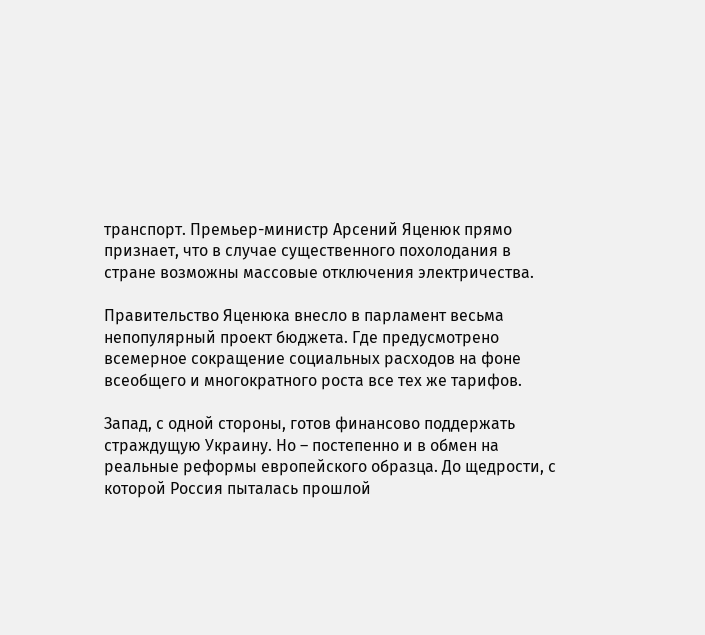транспорт. Премьер-министр Арсений Яценюк прямо признает, что в случае существенного похолодания в стране возможны массовые отключения электричества.

Правительство Яценюка внесло в парламент весьма непопулярный проект бюджета. Где предусмотрено всемерное сокращение социальных расходов на фоне всеобщего и многократного роста все тех же тарифов.

Запад, с одной стороны, готов финансово поддержать страждущую Украину. Но – постепенно и в обмен на реальные реформы европейского образца. До щедрости, с которой Россия пыталась прошлой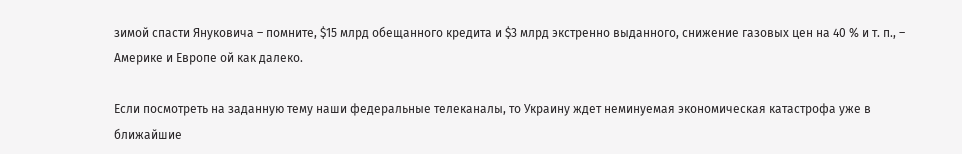зимой спасти Януковича – помните, $15 млрд обещанного кредита и $3 млрд экстренно выданного, снижение газовых цен на 40 % и т. п., – Америке и Европе ой как далеко.

Если посмотреть на заданную тему наши федеральные телеканалы, то Украину ждет неминуемая экономическая катастрофа уже в ближайшие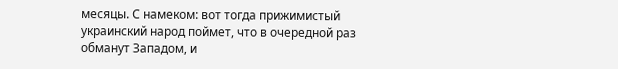месяцы. С намеком: вот тогда прижимистый украинский народ поймет, что в очередной раз обманут Западом, и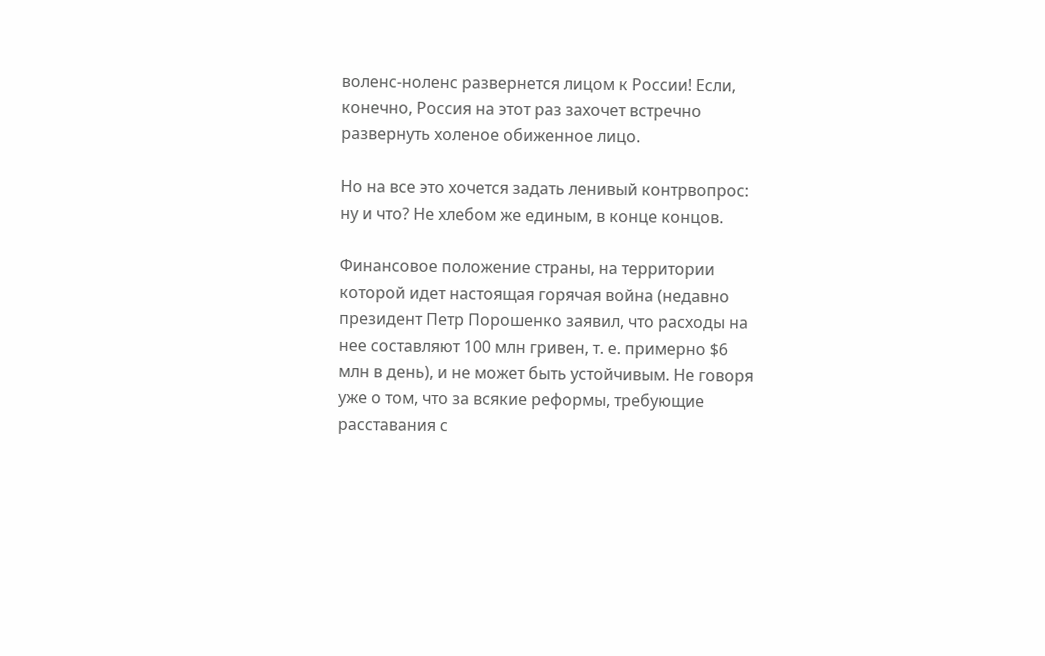воленс-ноленс развернется лицом к России! Если, конечно, Россия на этот раз захочет встречно развернуть холеное обиженное лицо.

Но на все это хочется задать ленивый контрвопрос: ну и что? Не хлебом же единым, в конце концов.

Финансовое положение страны, на территории которой идет настоящая горячая война (недавно президент Петр Порошенко заявил, что расходы на нее составляют 100 млн гривен, т. е. примерно $6 млн в день), и не может быть устойчивым. Не говоря уже о том, что за всякие реформы, требующие расставания с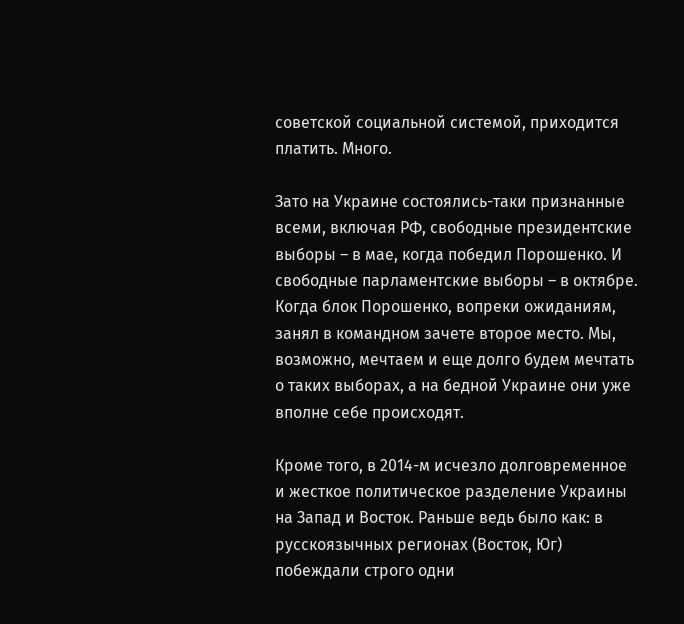советской социальной системой, приходится платить. Много.

Зато на Украине состоялись-таки признанные всеми, включая РФ, свободные президентские выборы – в мае, когда победил Порошенко. И свободные парламентские выборы – в октябре. Когда блок Порошенко, вопреки ожиданиям, занял в командном зачете второе место. Мы, возможно, мечтаем и еще долго будем мечтать о таких выборах, а на бедной Украине они уже вполне себе происходят.

Кроме того, в 2014-м исчезло долговременное и жесткое политическое разделение Украины на Запад и Восток. Раньше ведь было как: в русскоязычных регионах (Восток, Юг) побеждали строго одни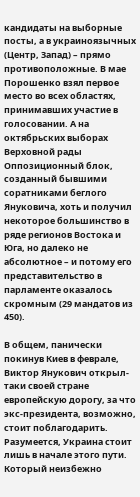кандидаты на выборные посты, а в украиноязычных (Центр, Запад) – прямо противоположные. В мае Порошенко взял первое место во всех областях, принимавших участие в голосовании. А на октябрьских выборах Верховной рады Оппозиционный блок, созданный бывшими соратниками беглого Януковича, хоть и получил некоторое большинство в ряде регионов Востока и Юга, но далеко не абсолютное – и потому его представительство в парламенте оказалось скромным (29 мандатов из 450).

В общем, панически покинув Киев в феврале, Виктор Янукович открыл-таки своей стране европейскую дорогу, за что экс-президента, возможно, стоит поблагодарить. Разумеется, Украина стоит лишь в начале этого пути. Который неизбежно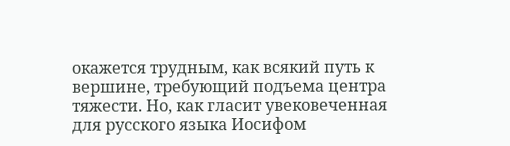окажется трудным, как всякий путь к вершине, требующий подъема центра тяжести. Но, как гласит увековеченная для русского языка Иосифом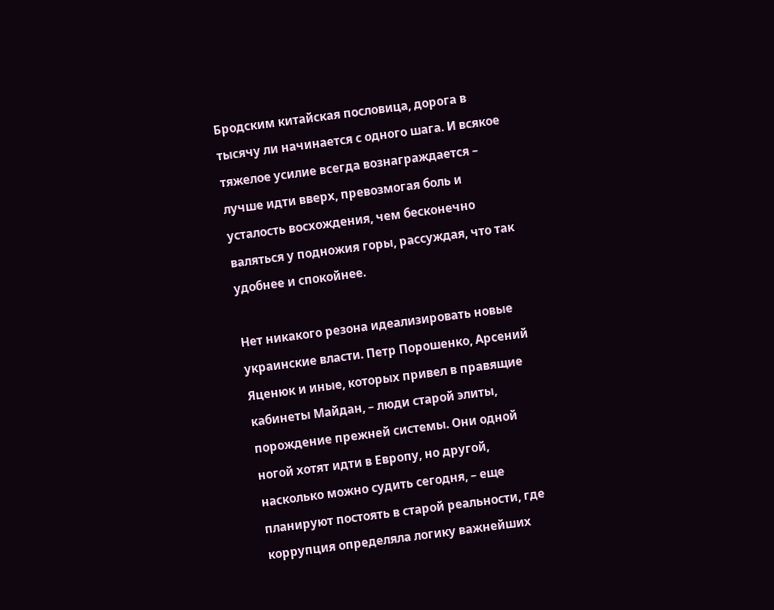Бродским китайская пословица, дорога в тысячу ли начинается с одного шага. И всякое тяжелое усилие всегда вознаграждается – лучше идти вверх, превозмогая боль и усталость восхождения, чем бесконечно валяться у подножия горы, рассуждая, что так удобнее и спокойнее.

Нет никакого резона идеализировать новые украинские власти. Петр Порошенко, Арсений Яценюк и иные, которых привел в правящие кабинеты Майдан, – люди старой элиты, порождение прежней системы. Они одной ногой хотят идти в Европу, но другой, насколько можно судить сегодня, – еще планируют постоять в старой реальности, где коррупция определяла логику важнейших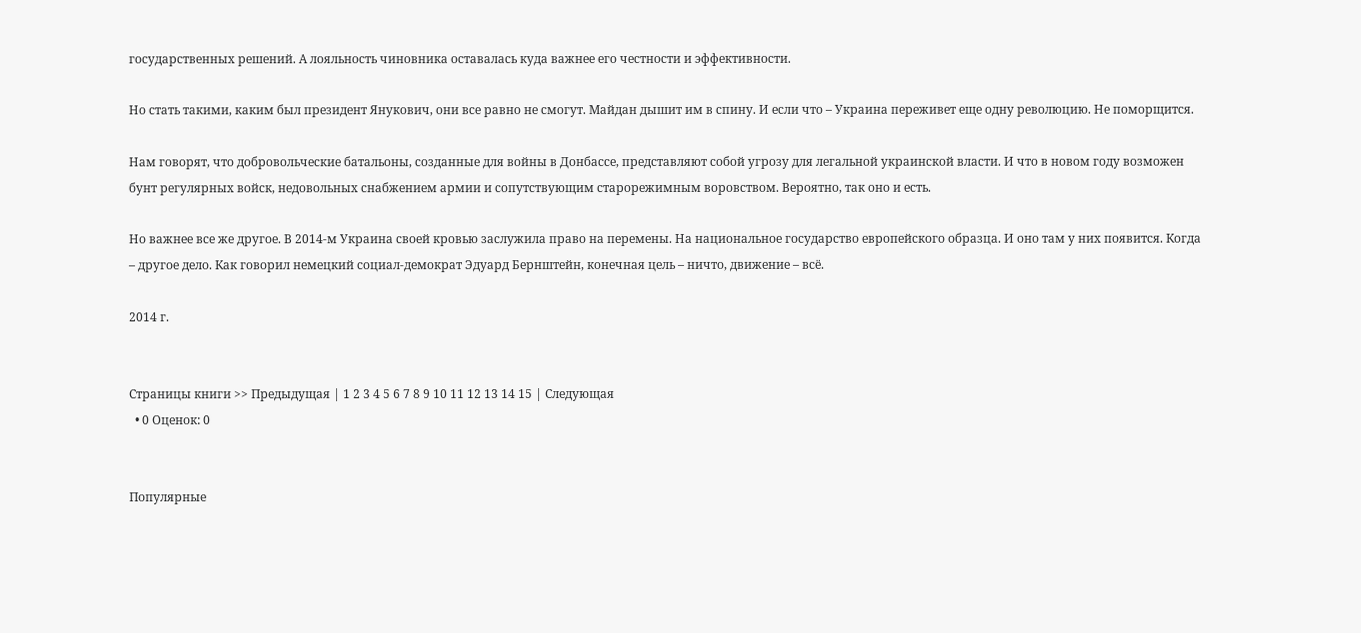государственных решений. А лояльность чиновника оставалась куда важнее его честности и эффективности.

Но стать такими, каким был президент Янукович, они все равно не смогут. Майдан дышит им в спину. И если что – Украина переживет еще одну революцию. Не поморщится.

Нам говорят, что добровольческие батальоны, созданные для войны в Донбассе, представляют собой угрозу для легальной украинской власти. И что в новом году возможен бунт регулярных войск, недовольных снабжением армии и сопутствующим старорежимным воровством. Вероятно, так оно и есть.

Но важнее все же другое. В 2014-м Украина своей кровью заслужила право на перемены. На национальное государство европейского образца. И оно там у них появится. Когда – другое дело. Как говорил немецкий социал-демократ Эдуард Бернштейн, конечная цель – ничто, движение – всё.

2014 г.


Страницы книги >> Предыдущая | 1 2 3 4 5 6 7 8 9 10 11 12 13 14 15 | Следующая
  • 0 Оценок: 0


Популярные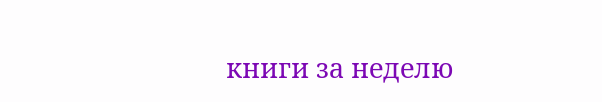книги за неделю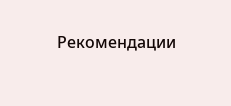Рекомендации